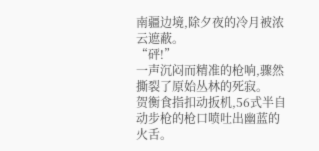南疆边境,除夕夜的冷月被浓云遮蔽。
“砰!”
一声沉闷而精准的枪响,骤然撕裂了原始丛林的死寂。
贺衡食指扣动扳机,56式半自动步枪的枪口喷吐出幽蓝的火舌。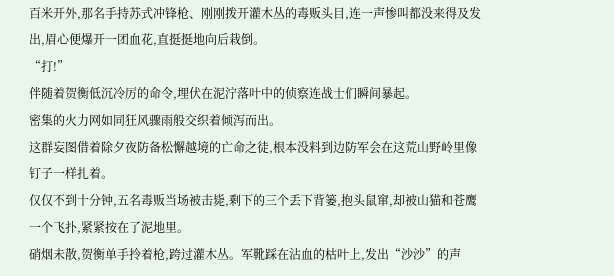百米开外,那名手持苏式冲锋枪、刚刚拨开灌木丛的毒贩头目,连一声惨叫都没来得及发出,眉心便爆开一团血花,直挺挺地向后栽倒。
“打!”
伴随着贺衡低沉冷厉的命令,埋伏在泥泞落叶中的侦察连战士们瞬间暴起。
密集的火力网如同狂风骤雨般交织着倾泻而出。
这群妄图借着除夕夜防备松懈越境的亡命之徒,根本没料到边防军会在这荒山野岭里像钉子一样扎着。
仅仅不到十分钟,五名毒贩当场被击毙,剩下的三个丢下背篓,抱头鼠窜,却被山猫和苍鹰一个飞扑,紧紧按在了泥地里。
硝烟未散,贺衡单手拎着枪,跨过灌木丛。军靴踩在沾血的枯叶上,发出“沙沙”的声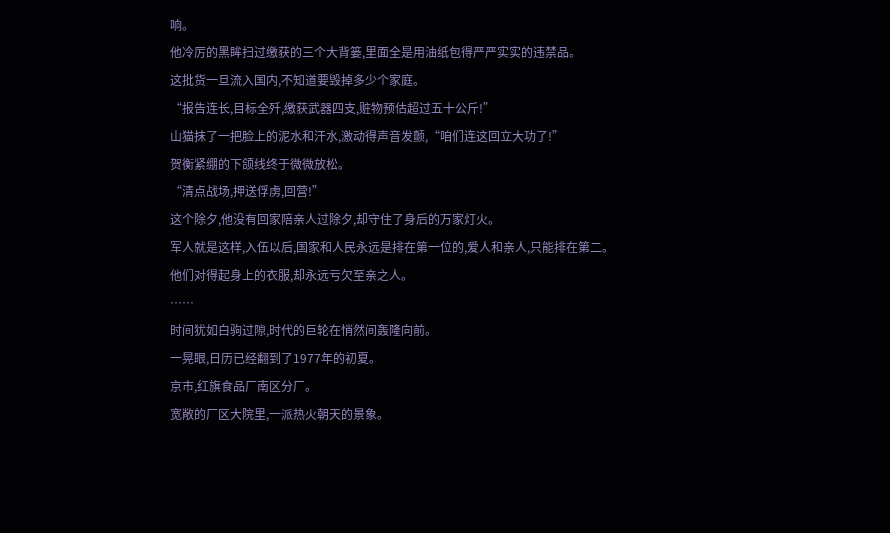响。
他冷厉的黑眸扫过缴获的三个大背篓,里面全是用油纸包得严严实实的违禁品。
这批货一旦流入国内,不知道要毁掉多少个家庭。
“报告连长,目标全歼,缴获武器四支,赃物预估超过五十公斤!”
山猫抹了一把脸上的泥水和汗水,激动得声音发颤,“咱们连这回立大功了!”
贺衡紧绷的下颌线终于微微放松。
“清点战场,押送俘虏,回营!”
这个除夕,他没有回家陪亲人过除夕,却守住了身后的万家灯火。
军人就是这样,入伍以后,国家和人民永远是排在第一位的,爱人和亲人,只能排在第二。
他们对得起身上的衣服,却永远亏欠至亲之人。
……
时间犹如白驹过隙,时代的巨轮在悄然间轰隆向前。
一晃眼,日历已经翻到了1977年的初夏。
京市,红旗食品厂南区分厂。
宽敞的厂区大院里,一派热火朝天的景象。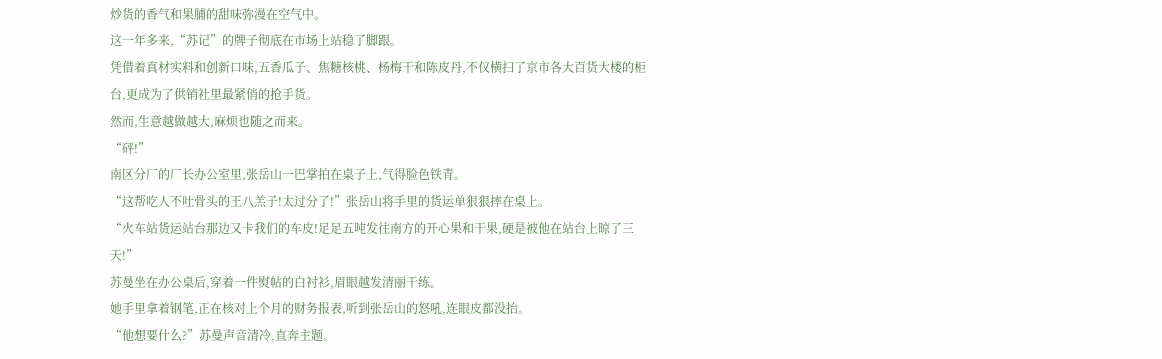炒货的香气和果脯的甜味弥漫在空气中。
这一年多来,“苏记”的牌子彻底在市场上站稳了脚跟。
凭借着真材实料和创新口味,五香瓜子、焦糖核桃、杨梅干和陈皮丹,不仅横扫了京市各大百货大楼的柜台,更成为了供销社里最紧俏的抢手货。
然而,生意越做越大,麻烦也随之而来。
“砰!”
南区分厂的厂长办公室里,张岳山一巴掌拍在桌子上,气得脸色铁青。
“这帮吃人不吐骨头的王八羔子!太过分了!”张岳山将手里的货运单狠狠摔在桌上。
“火车站货运站台那边又卡我们的车皮!足足五吨发往南方的开心果和干果,硬是被他在站台上晾了三天!”
苏曼坐在办公桌后,穿着一件熨帖的白衬衫,眉眼越发清丽干练。
她手里拿着钢笔,正在核对上个月的财务报表,听到张岳山的怒吼,连眼皮都没抬。
“他想要什么?”苏曼声音清冷,直奔主题。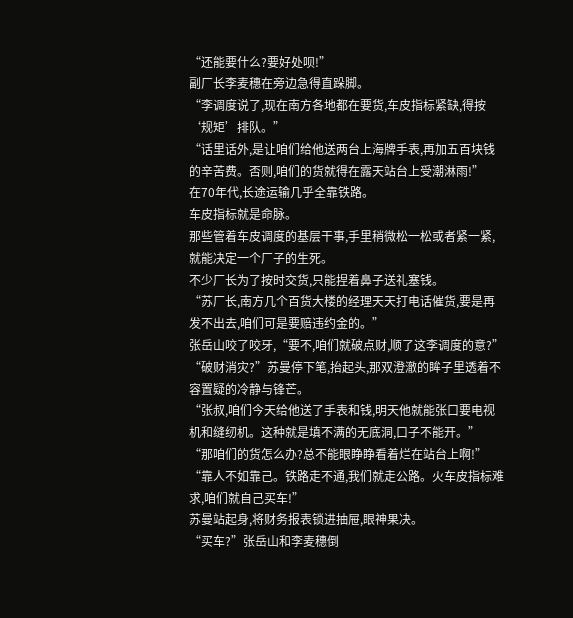“还能要什么?要好处呗!”
副厂长李麦穗在旁边急得直跺脚。
“李调度说了,现在南方各地都在要货,车皮指标紧缺,得按‘规矩’排队。”
“话里话外,是让咱们给他送两台上海牌手表,再加五百块钱的辛苦费。否则,咱们的货就得在露天站台上受潮淋雨!”
在70年代,长途运输几乎全靠铁路。
车皮指标就是命脉。
那些管着车皮调度的基层干事,手里稍微松一松或者紧一紧,就能决定一个厂子的生死。
不少厂长为了按时交货,只能捏着鼻子送礼塞钱。
“苏厂长,南方几个百货大楼的经理天天打电话催货,要是再发不出去,咱们可是要赔违约金的。”
张岳山咬了咬牙,“要不,咱们就破点财,顺了这李调度的意?”
“破财消灾?”苏曼停下笔,抬起头,那双澄澈的眸子里透着不容置疑的冷静与锋芒。
“张叔,咱们今天给他送了手表和钱,明天他就能张口要电视机和缝纫机。这种就是填不满的无底洞,口子不能开。”
“那咱们的货怎么办?总不能眼睁睁看着烂在站台上啊!”
“靠人不如靠己。铁路走不通,我们就走公路。火车皮指标难求,咱们就自己买车!”
苏曼站起身,将财务报表锁进抽屉,眼神果决。
“买车?”张岳山和李麦穗倒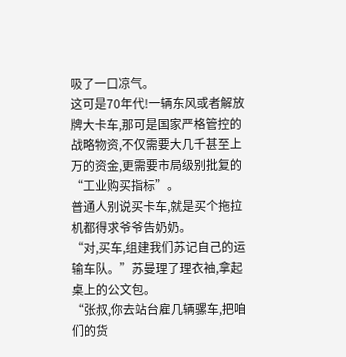吸了一口凉气。
这可是70年代!一辆东风或者解放牌大卡车,那可是国家严格管控的战略物资,不仅需要大几千甚至上万的资金,更需要市局级别批复的“工业购买指标”。
普通人别说买卡车,就是买个拖拉机都得求爷爷告奶奶。
“对,买车,组建我们苏记自己的运输车队。”苏曼理了理衣袖,拿起桌上的公文包。
“张叔,你去站台雇几辆骡车,把咱们的货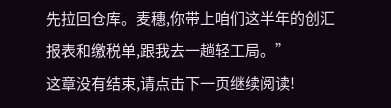先拉回仓库。麦穗,你带上咱们这半年的创汇报表和缴税单,跟我去一趟轻工局。”
这章没有结束,请点击下一页继续阅读!